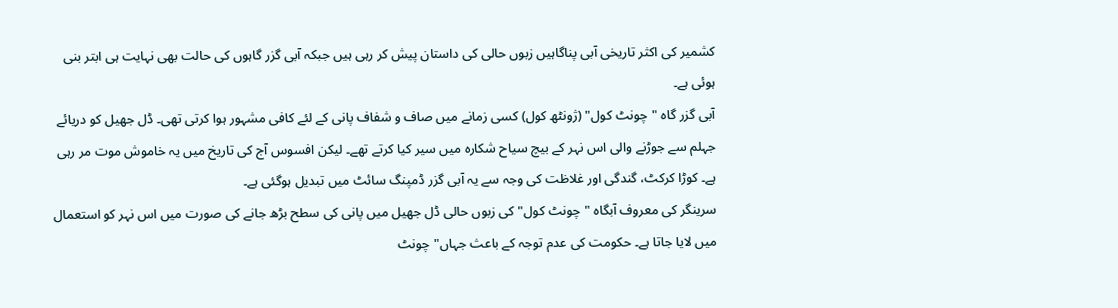کشمیر کی اکثر تاریخی آبی پناگاہیں زبوں حالی کی داستان پیش کر رہی ہیں جبکہ آبی گزر گاہوں کی حالت بھی نہایت ہی ابتر بنی ہوئی ہے۔
آبی گزر گاہ "چونٹ کول" (ژونٹھ کول) کسی زمانے میں صاف و شفاف پانی کے لئے کافی مشہور ہوا کرتی تھی۔ ڈل جھیل کو دریائے جہلم سے جوڑنے والی اس نہر کے بیچ سیاح شکارہ میں سیر کیا کرتے تھے۔ لیکن افسوس آج کی تاریخ میں یہ خاموش موت مر رہی ہے۔ کوڑا کرکٹ، گندگی اور غلاظت کی وجہ سے یہ آبی گزر ڈمپنگ سائٹ میں تبدیل ہوگئی ہے۔
سرینگر کی معروف آبگاہ "چونٹ کول" کی زبوں حالی ڈل جھیل میں پانی کی سطح بڑھ جانے کی صورت میں اس نہر کو استعمال میں لایا جاتا ہے۔ حکومت کی عدم توجہ کے باعث جہاں"چونٹ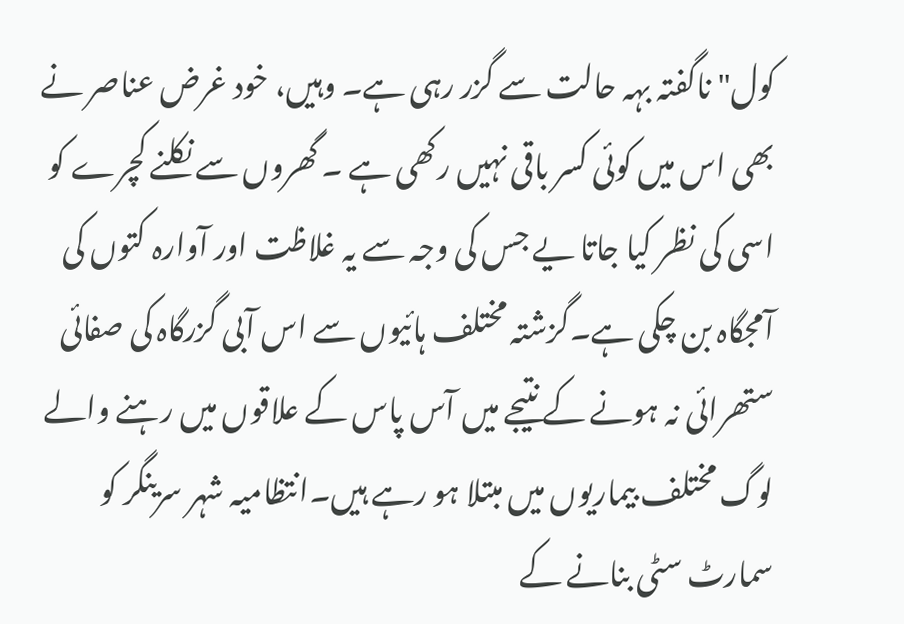کول" ناگفتہ بہہ حالت سے گزر رہی ہے۔ وہیں، خود غرض عناصر نے بھی اس میں کوئی کسر باقی نہیں رکھی ہے ۔ گھروں سے نکلنے کچرے کو اسی کی نظر کیا جاتا یے جس کی وجہ سے یہ غلاظت اور آوارہ کتوں کی آمجگاہ بن چکی ہے۔گزشتہ مختلف ہائیوں سے اس آبی گزرگاہ کی صفائی ستھرائی نہ ہونے کے نتیجے میں آس پاس کے علاقوں میں رہنے والے لوگ مختلف بیماریوں میں مبتلا ہو رہے ہیں۔انتظامیہ شہر سرینگر کو سمارٹ سٹی بنانے کے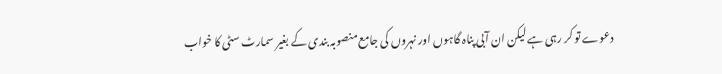دعوے تو کر رہی ہے لیکن ان آبی پناہ گاہوں اور نہروں کی جامع منصوبہ بندی کے بغیر سمارٹ سٹی کا خواب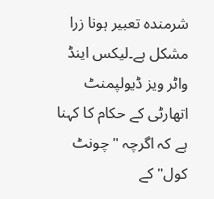شرمندہ تعبیر ہونا زرا مشکل ہے۔لیکس اینڈ واٹر ویز ڈیولپمنٹ اتھارٹی کے حکام کا کہنا ہے کہ اگرچہ "چونٹ کول" کے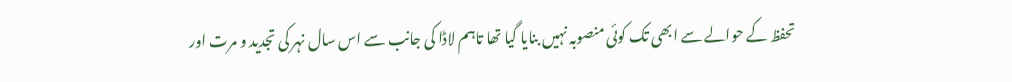تحفظ کے حوالے سے ابھی تک کوئی منصوبہ نہیں بنایا گیا تھا تاہم لاڈا کی جانب سے اس سال نہر کی تجدید و مرت اور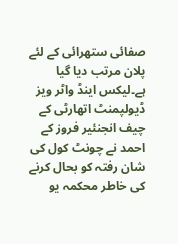صفائی ستھرائی کے لئے پلان مرتب دیا گیا ہے۔لیکس اینڈ واٹر ویز ڈیولپمنٹ اتھارٹی کے چیف انجنئیر فروز کے احمد نے چونٹ کول کی شان رفتہ کو بحال کرنے کی خاطر محکمہ یو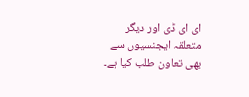ای ای ڈی اور دیگر متعلقہ ایجنسیوں سے بھی تعاون طلب کیا ہے۔